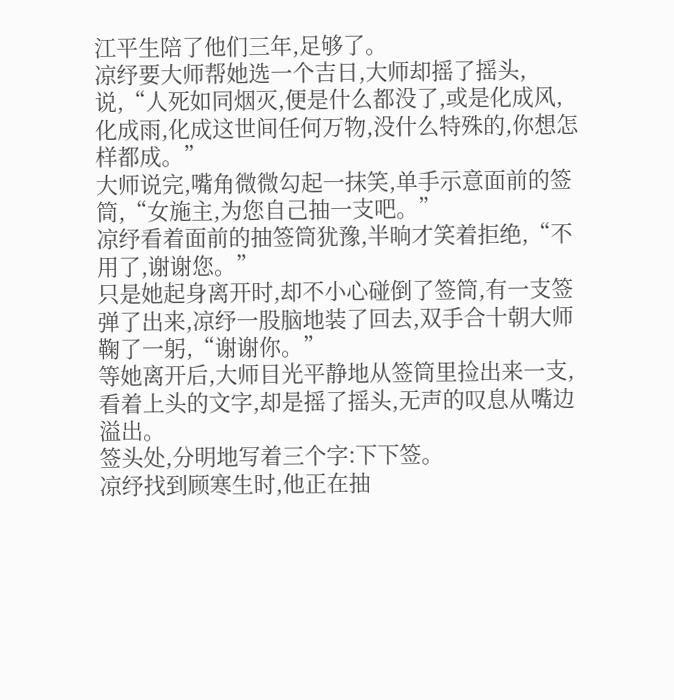江平生陪了他们三年,足够了。
凉纾要大师帮她选一个吉日,大师却摇了摇头,说,“人死如同烟灭,便是什么都没了,或是化成风,化成雨,化成这世间任何万物,没什么特殊的,你想怎样都成。”
大师说完,嘴角微微勾起一抹笑,单手示意面前的签筒,“女施主,为您自己抽一支吧。”
凉纾看着面前的抽签筒犹豫,半晌才笑着拒绝,“不用了,谢谢您。”
只是她起身离开时,却不小心碰倒了签筒,有一支签弹了出来,凉纾一股脑地装了回去,双手合十朝大师鞠了一躬,“谢谢你。”
等她离开后,大师目光平静地从签筒里捡出来一支,看着上头的文字,却是摇了摇头,无声的叹息从嘴边溢出。
签头处,分明地写着三个字:下下签。
凉纾找到顾寒生时,他正在抽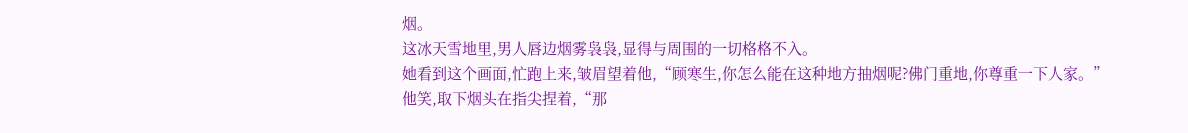烟。
这冰天雪地里,男人唇边烟雾袅袅,显得与周围的一切格格不入。
她看到这个画面,忙跑上来,皱眉望着他,“顾寒生,你怎么能在这种地方抽烟呢?佛门重地,你尊重一下人家。”
他笑,取下烟头在指尖捏着,“那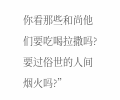你看那些和尚他们要吃喝拉撒吗?要过俗世的人间烟火吗?”